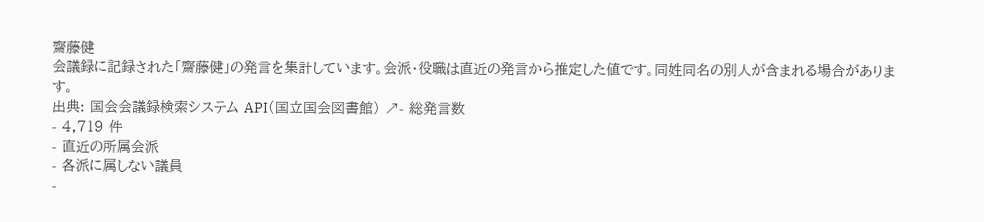齋藤健
会議録に記録された「齋藤健」の発言を集計しています。会派・役職は直近の発言から推定した値です。同姓同名の別人が含まれる場合があります。
出典: 国会会議録検索システム API(国立国会図書館) ↗- 総発言数
- 4,719 件
- 直近の所属会派
- 各派に属しない議員
-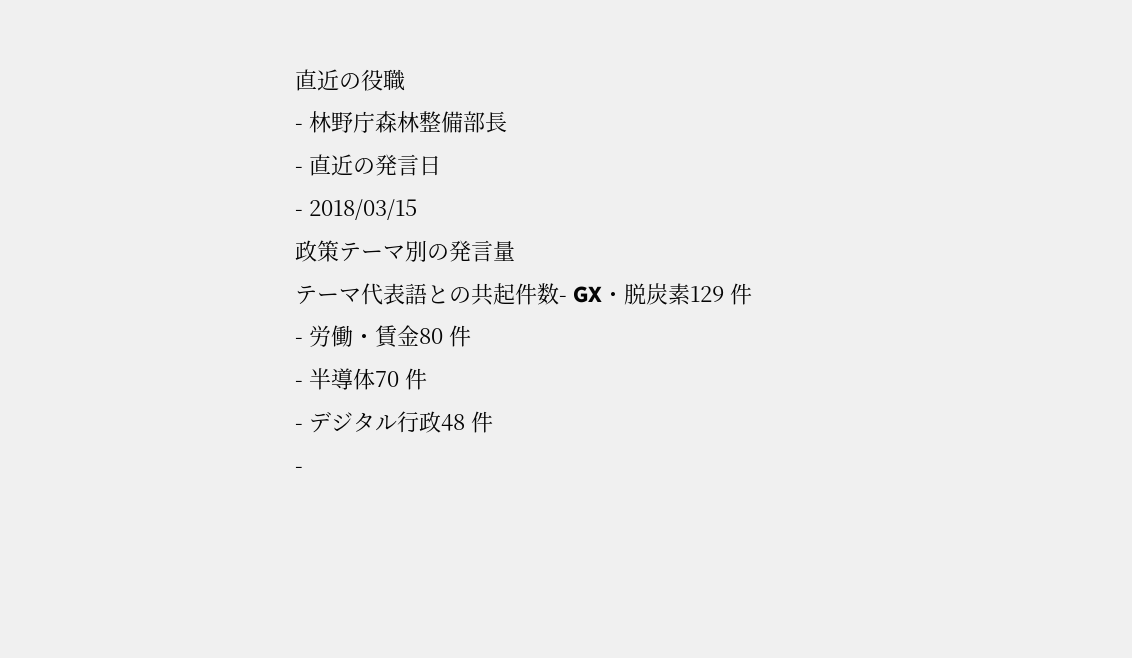直近の役職
- 林野庁森林整備部長
- 直近の発言日
- 2018/03/15
政策テーマ別の発言量
テーマ代表語との共起件数- GX・脱炭素129 件
- 労働・賃金80 件
- 半導体70 件
- デジタル行政48 件
-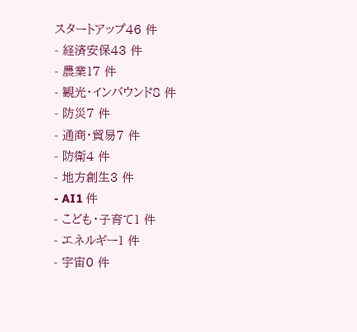スタートアップ46 件
- 経済安保43 件
- 農業17 件
- 観光・インバウンド8 件
- 防災7 件
- 通商・貿易7 件
- 防衛4 件
- 地方創生3 件
- AI1 件
- こども・子育て1 件
- エネルギー1 件
- 宇宙0 件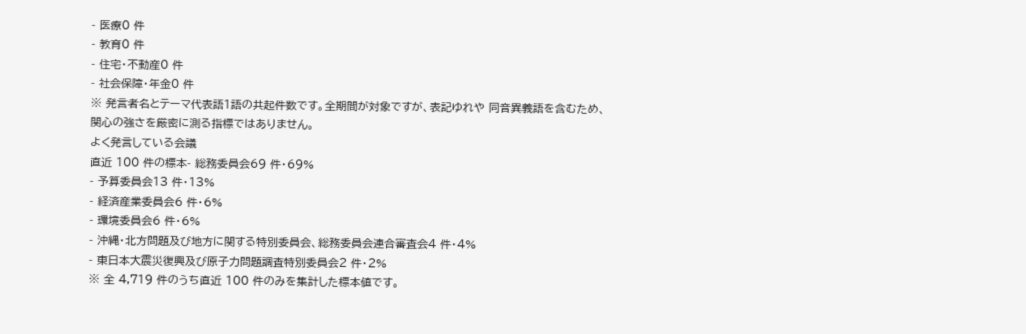- 医療0 件
- 教育0 件
- 住宅・不動産0 件
- 社会保障・年金0 件
※ 発言者名とテーマ代表語1語の共起件数です。全期間が対象ですが、表記ゆれや 同音異義語を含むため、関心の強さを厳密に測る指標ではありません。
よく発言している会議
直近 100 件の標本- 総務委員会69 件・69%
- 予算委員会13 件・13%
- 経済産業委員会6 件・6%
- 環境委員会6 件・6%
- 沖縄・北方問題及び地方に関する特別委員会、総務委員会連合審査会4 件・4%
- 東日本大震災復興及び原子力問題調査特別委員会2 件・2%
※ 全 4,719 件のうち直近 100 件のみを集計した標本値です。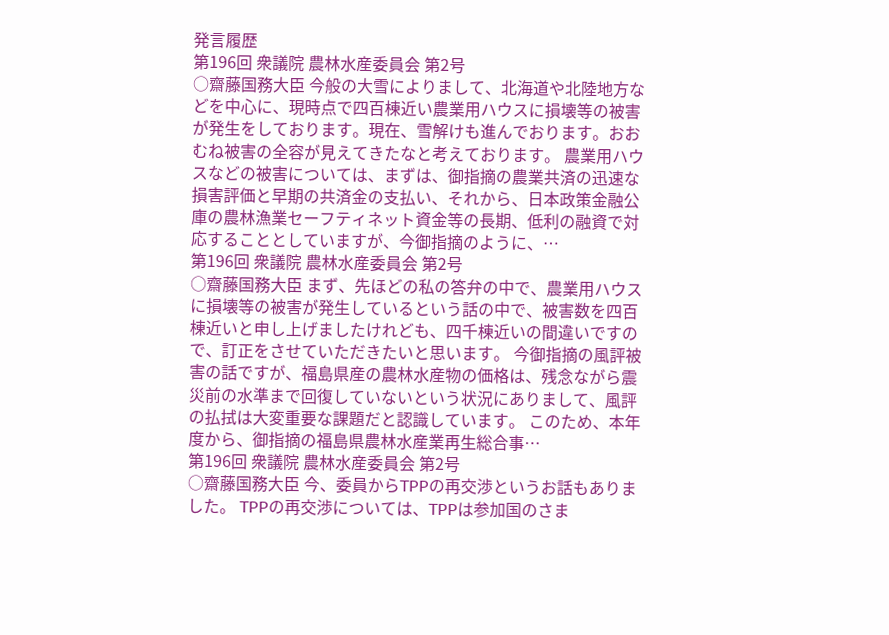発言履歴
第196回 衆議院 農林水産委員会 第2号
○齋藤国務大臣 今般の大雪によりまして、北海道や北陸地方などを中心に、現時点で四百棟近い農業用ハウスに損壊等の被害が発生をしております。現在、雪解けも進んでおります。おおむね被害の全容が見えてきたなと考えております。 農業用ハウスなどの被害については、まずは、御指摘の農業共済の迅速な損害評価と早期の共済金の支払い、それから、日本政策金融公庫の農林漁業セーフティネット資金等の長期、低利の融資で対応することとしていますが、今御指摘のように、…
第196回 衆議院 農林水産委員会 第2号
○齋藤国務大臣 まず、先ほどの私の答弁の中で、農業用ハウスに損壊等の被害が発生しているという話の中で、被害数を四百棟近いと申し上げましたけれども、四千棟近いの間違いですので、訂正をさせていただきたいと思います。 今御指摘の風評被害の話ですが、福島県産の農林水産物の価格は、残念ながら震災前の水準まで回復していないという状況にありまして、風評の払拭は大変重要な課題だと認識しています。 このため、本年度から、御指摘の福島県農林水産業再生総合事…
第196回 衆議院 農林水産委員会 第2号
○齋藤国務大臣 今、委員からTPPの再交渉というお話もありました。 TPPの再交渉については、TPPは参加国のさま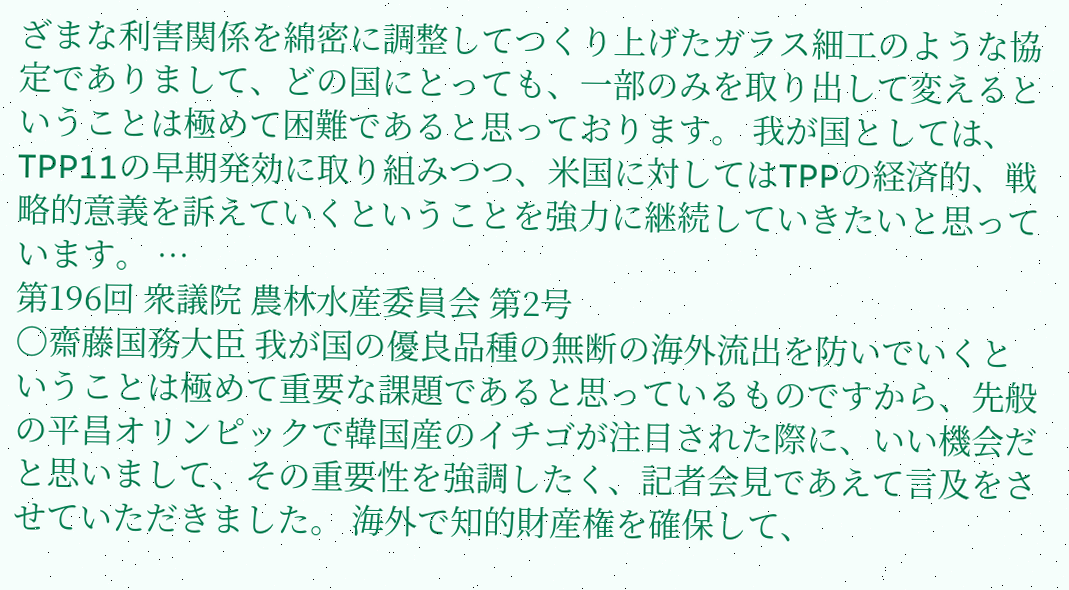ざまな利害関係を綿密に調整してつくり上げたガラス細工のような協定でありまして、どの国にとっても、一部のみを取り出して変えるということは極めて困難であると思っております。 我が国としては、TPP11の早期発効に取り組みつつ、米国に対してはTPPの経済的、戦略的意義を訴えていくということを強力に継続していきたいと思っています。 …
第196回 衆議院 農林水産委員会 第2号
○齋藤国務大臣 我が国の優良品種の無断の海外流出を防いでいくということは極めて重要な課題であると思っているものですから、先般の平昌オリンピックで韓国産のイチゴが注目された際に、いい機会だと思いまして、その重要性を強調したく、記者会見であえて言及をさせていただきました。 海外で知的財産権を確保して、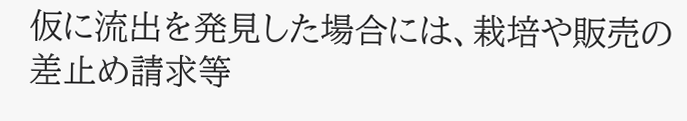仮に流出を発見した場合には、栽培や販売の差止め請求等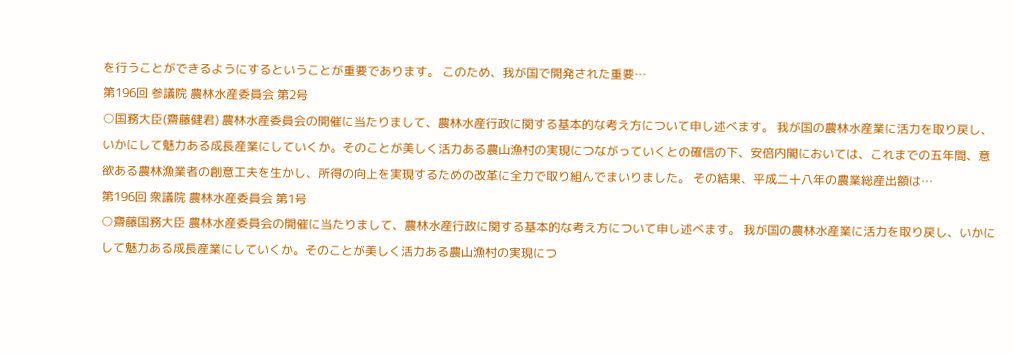を行うことができるようにするということが重要であります。 このため、我が国で開発された重要…
第196回 参議院 農林水産委員会 第2号
○国務大臣(齋藤健君) 農林水産委員会の開催に当たりまして、農林水産行政に関する基本的な考え方について申し述べます。 我が国の農林水産業に活力を取り戻し、いかにして魅力ある成長産業にしていくか。そのことが美しく活力ある農山漁村の実現につながっていくとの確信の下、安倍内閣においては、これまでの五年間、意欲ある農林漁業者の創意工夫を生かし、所得の向上を実現するための改革に全力で取り組んでまいりました。 その結果、平成二十八年の農業総産出額は…
第196回 衆議院 農林水産委員会 第1号
○齋藤国務大臣 農林水産委員会の開催に当たりまして、農林水産行政に関する基本的な考え方について申し述べます。 我が国の農林水産業に活力を取り戻し、いかにして魅力ある成長産業にしていくか。そのことが美しく活力ある農山漁村の実現につ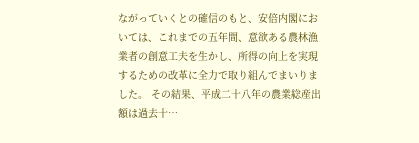ながっていくとの確信のもと、安倍内閣においては、これまでの五年間、意欲ある農林漁業者の創意工夫を生かし、所得の向上を実現するための改革に全力で取り組んでまいりました。 その結果、平成二十八年の農業総産出額は過去十…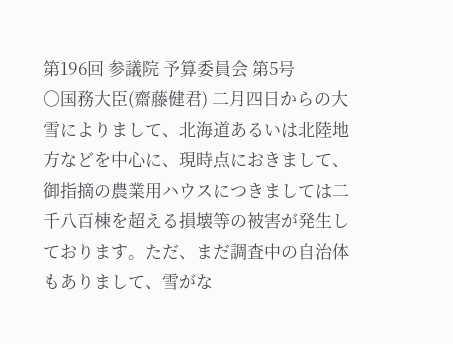第196回 参議院 予算委員会 第5号
○国務大臣(齋藤健君) 二月四日からの大雪によりまして、北海道あるいは北陸地方などを中心に、現時点におきまして、御指摘の農業用ハウスにつきましては二千八百棟を超える損壊等の被害が発生しております。ただ、まだ調査中の自治体もありまして、雪がな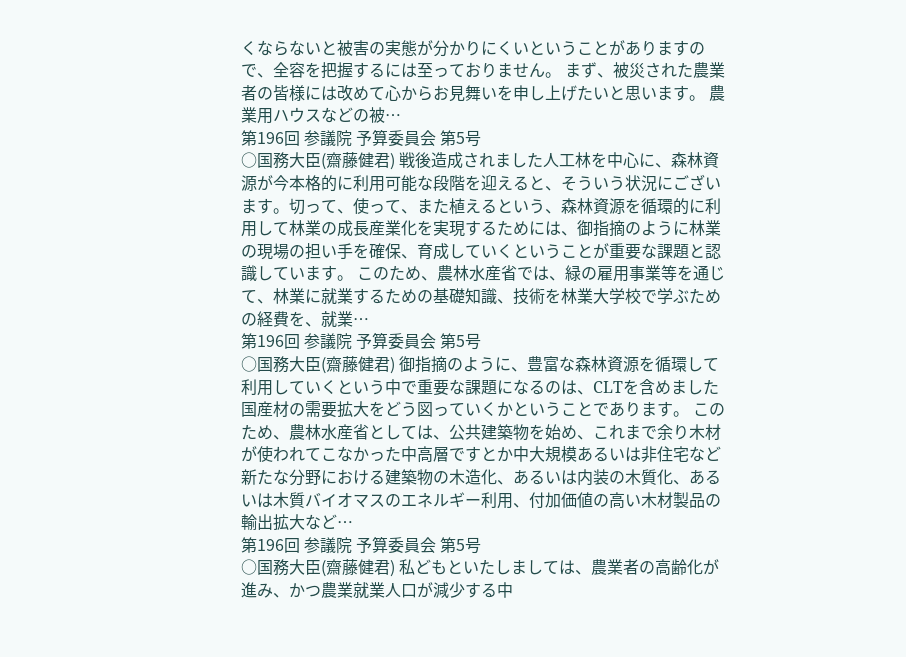くならないと被害の実態が分かりにくいということがありますので、全容を把握するには至っておりません。 まず、被災された農業者の皆様には改めて心からお見舞いを申し上げたいと思います。 農業用ハウスなどの被…
第196回 参議院 予算委員会 第5号
○国務大臣(齋藤健君) 戦後造成されました人工林を中心に、森林資源が今本格的に利用可能な段階を迎えると、そういう状況にございます。切って、使って、また植えるという、森林資源を循環的に利用して林業の成長産業化を実現するためには、御指摘のように林業の現場の担い手を確保、育成していくということが重要な課題と認識しています。 このため、農林水産省では、緑の雇用事業等を通じて、林業に就業するための基礎知識、技術を林業大学校で学ぶための経費を、就業…
第196回 参議院 予算委員会 第5号
○国務大臣(齋藤健君) 御指摘のように、豊富な森林資源を循環して利用していくという中で重要な課題になるのは、CLTを含めました国産材の需要拡大をどう図っていくかということであります。 このため、農林水産省としては、公共建築物を始め、これまで余り木材が使われてこなかった中高層ですとか中大規模あるいは非住宅など新たな分野における建築物の木造化、あるいは内装の木質化、あるいは木質バイオマスのエネルギー利用、付加価値の高い木材製品の輸出拡大など…
第196回 参議院 予算委員会 第5号
○国務大臣(齋藤健君) 私どもといたしましては、農業者の高齢化が進み、かつ農業就業人口が減少する中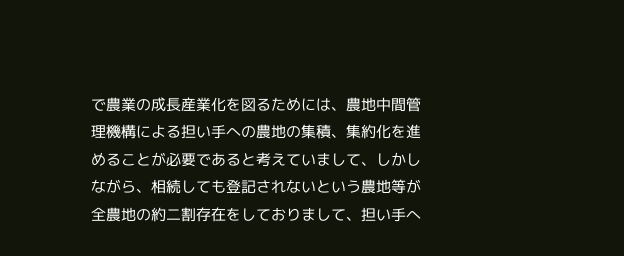で農業の成長産業化を図るためには、農地中間管理機構による担い手への農地の集積、集約化を進めることが必要であると考えていまして、しかしながら、相続しても登記されないという農地等が全農地の約二割存在をしておりまして、担い手へ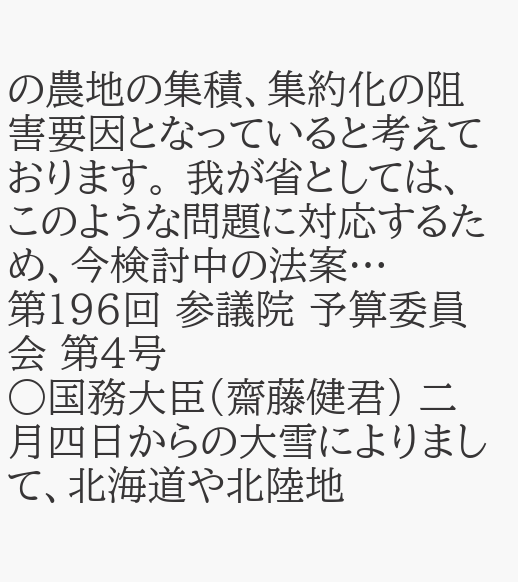の農地の集積、集約化の阻害要因となっていると考えております。 我が省としては、このような問題に対応するため、今検討中の法案…
第196回 参議院 予算委員会 第4号
○国務大臣(齋藤健君) 二月四日からの大雪によりまして、北海道や北陸地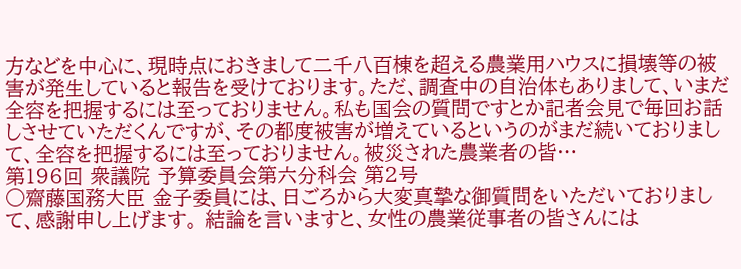方などを中心に、現時点におきまして二千八百棟を超える農業用ハウスに損壊等の被害が発生していると報告を受けております。ただ、調査中の自治体もありまして、いまだ全容を把握するには至っておりません。私も国会の質問ですとか記者会見で毎回お話しさせていただくんですが、その都度被害が増えているというのがまだ続いておりまして、全容を把握するには至っておりません。被災された農業者の皆…
第196回 衆議院 予算委員会第六分科会 第2号
○齋藤国務大臣 金子委員には、日ごろから大変真摯な御質問をいただいておりまして、感謝申し上げます。 結論を言いますと、女性の農業従事者の皆さんには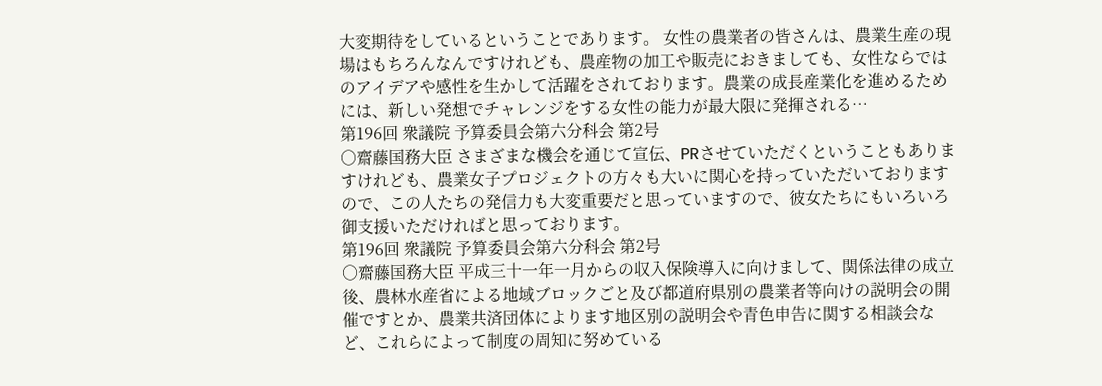大変期待をしているということであります。 女性の農業者の皆さんは、農業生産の現場はもちろんなんですけれども、農産物の加工や販売におきましても、女性ならではのアイデアや感性を生かして活躍をされております。農業の成長産業化を進めるためには、新しい発想でチャレンジをする女性の能力が最大限に発揮される…
第196回 衆議院 予算委員会第六分科会 第2号
○齋藤国務大臣 さまざまな機会を通じて宣伝、PRさせていただくということもありますけれども、農業女子プロジェクトの方々も大いに関心を持っていただいておりますので、この人たちの発信力も大変重要だと思っていますので、彼女たちにもいろいろ御支援いただければと思っております。
第196回 衆議院 予算委員会第六分科会 第2号
○齋藤国務大臣 平成三十一年一月からの収入保険導入に向けまして、関係法律の成立後、農林水産省による地域ブロックごと及び都道府県別の農業者等向けの説明会の開催ですとか、農業共済団体によります地区別の説明会や青色申告に関する相談会など、これらによって制度の周知に努めている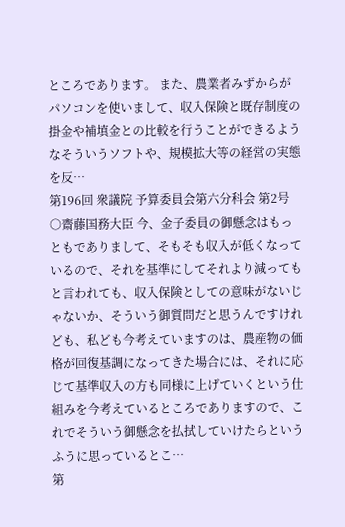ところであります。 また、農業者みずからがパソコンを使いまして、収入保険と既存制度の掛金や補填金との比較を行うことができるようなそういうソフトや、規模拡大等の経営の実態を反…
第196回 衆議院 予算委員会第六分科会 第2号
○齋藤国務大臣 今、金子委員の御懸念はもっともでありまして、そもそも収入が低くなっているので、それを基準にしてそれより減ってもと言われても、収入保険としての意味がないじゃないか、そういう御質問だと思うんですけれども、私ども今考えていますのは、農産物の価格が回復基調になってきた場合には、それに応じて基準収入の方も同様に上げていくという仕組みを今考えているところでありますので、これでそういう御懸念を払拭していけたらというふうに思っているとこ…
第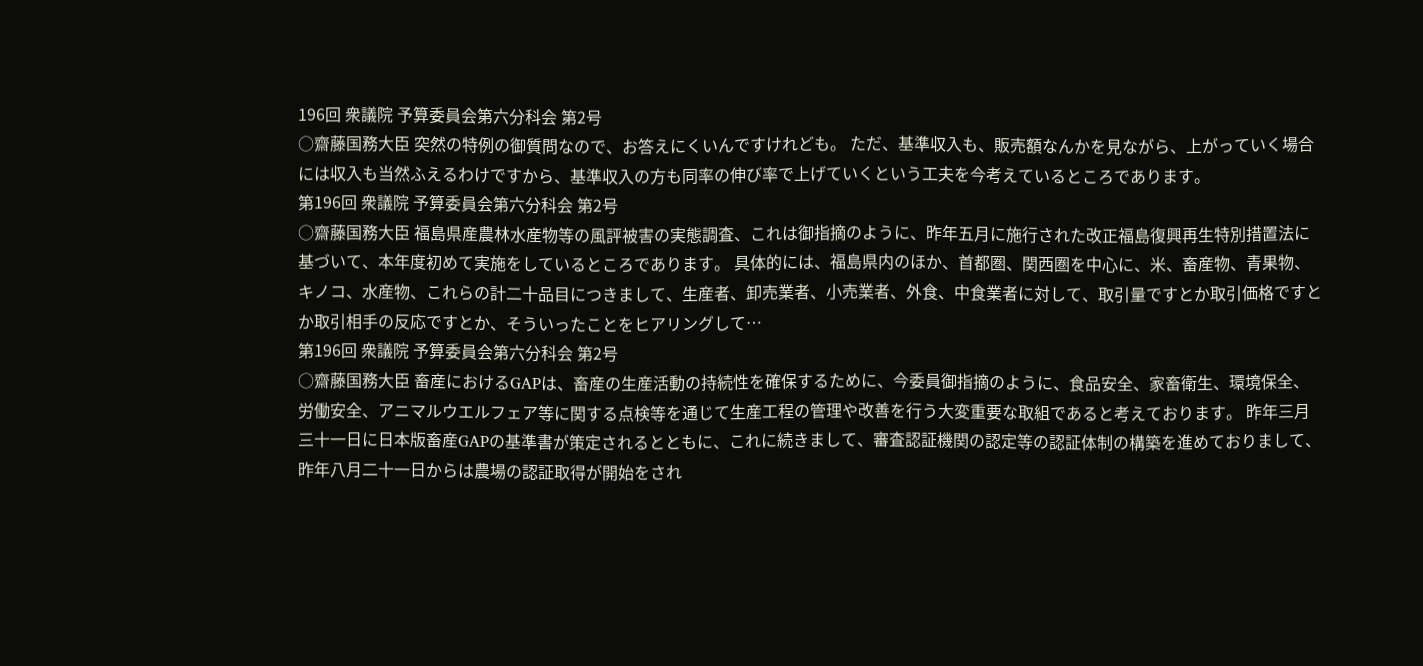196回 衆議院 予算委員会第六分科会 第2号
○齋藤国務大臣 突然の特例の御質問なので、お答えにくいんですけれども。 ただ、基準収入も、販売額なんかを見ながら、上がっていく場合には収入も当然ふえるわけですから、基準収入の方も同率の伸び率で上げていくという工夫を今考えているところであります。
第196回 衆議院 予算委員会第六分科会 第2号
○齋藤国務大臣 福島県産農林水産物等の風評被害の実態調査、これは御指摘のように、昨年五月に施行された改正福島復興再生特別措置法に基づいて、本年度初めて実施をしているところであります。 具体的には、福島県内のほか、首都圏、関西圏を中心に、米、畜産物、青果物、キノコ、水産物、これらの計二十品目につきまして、生産者、卸売業者、小売業者、外食、中食業者に対して、取引量ですとか取引価格ですとか取引相手の反応ですとか、そういったことをヒアリングして…
第196回 衆議院 予算委員会第六分科会 第2号
○齋藤国務大臣 畜産におけるGAPは、畜産の生産活動の持続性を確保するために、今委員御指摘のように、食品安全、家畜衛生、環境保全、労働安全、アニマルウエルフェア等に関する点検等を通じて生産工程の管理や改善を行う大変重要な取組であると考えております。 昨年三月三十一日に日本版畜産GAPの基準書が策定されるとともに、これに続きまして、審査認証機関の認定等の認証体制の構築を進めておりまして、昨年八月二十一日からは農場の認証取得が開始をされ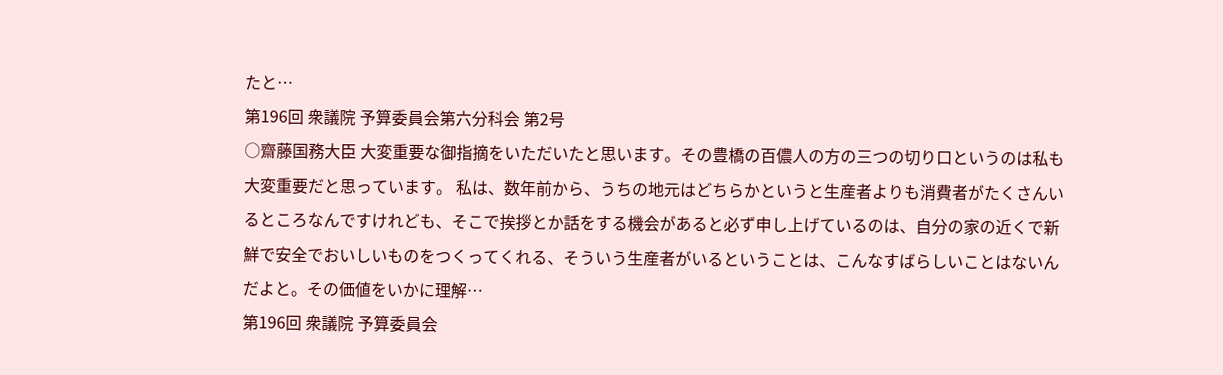たと…
第196回 衆議院 予算委員会第六分科会 第2号
○齋藤国務大臣 大変重要な御指摘をいただいたと思います。その豊橋の百儂人の方の三つの切り口というのは私も大変重要だと思っています。 私は、数年前から、うちの地元はどちらかというと生産者よりも消費者がたくさんいるところなんですけれども、そこで挨拶とか話をする機会があると必ず申し上げているのは、自分の家の近くで新鮮で安全でおいしいものをつくってくれる、そういう生産者がいるということは、こんなすばらしいことはないんだよと。その価値をいかに理解…
第196回 衆議院 予算委員会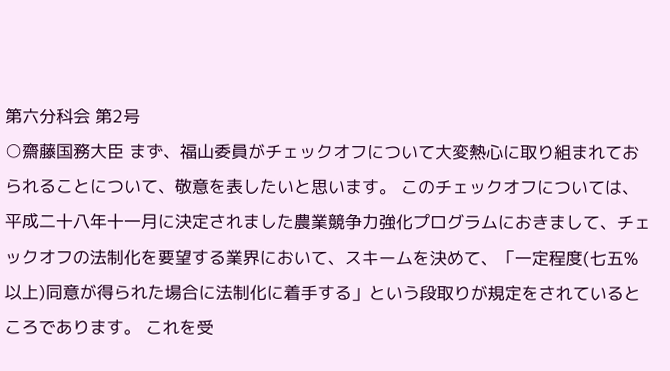第六分科会 第2号
○齋藤国務大臣 まず、福山委員がチェックオフについて大変熱心に取り組まれておられることについて、敬意を表したいと思います。 このチェックオフについては、平成二十八年十一月に決定されました農業競争力強化プログラムにおきまして、チェックオフの法制化を要望する業界において、スキームを決めて、「一定程度(七五%以上)同意が得られた場合に法制化に着手する」という段取りが規定をされているところであります。 これを受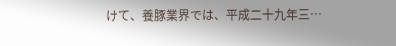けて、養豚業界では、平成二十九年三…